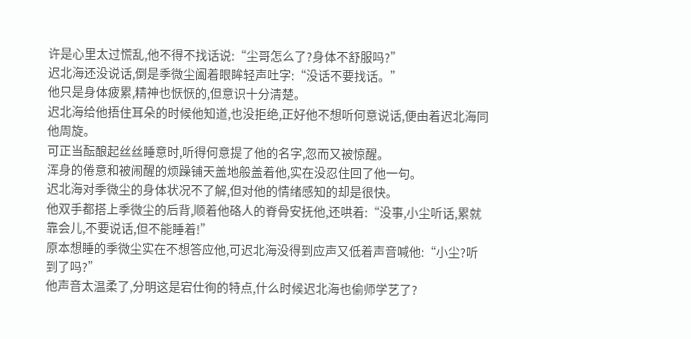许是心里太过慌乱,他不得不找话说:“尘哥怎么了?身体不舒服吗?”
迟北海还没说话,倒是季微尘阖着眼眸轻声吐字:“没话不要找话。”
他只是身体疲累,精神也恹恹的,但意识十分清楚。
迟北海给他捂住耳朵的时候他知道,也没拒绝,正好他不想听何意说话,便由着迟北海同他周旋。
可正当酝酿起丝丝睡意时,听得何意提了他的名字,忽而又被惊醒。
浑身的倦意和被闹醒的烦躁铺天盖地般盖着他,实在没忍住回了他一句。
迟北海对季微尘的身体状况不了解,但对他的情绪感知的却是很快。
他双手都搭上季微尘的后背,顺着他硌人的脊骨安抚他,还哄着:“没事,小尘听话,累就靠会儿,不要说话,但不能睡着!”
原本想睡的季微尘实在不想答应他,可迟北海没得到应声又低着声音喊他:“小尘?听到了吗?”
他声音太温柔了,分明这是宕仕徇的特点,什么时候迟北海也偷师学艺了?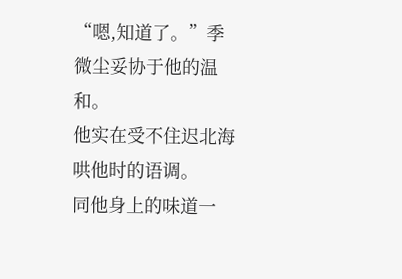“嗯,知道了。”季微尘妥协于他的温和。
他实在受不住迟北海哄他时的语调。
同他身上的味道一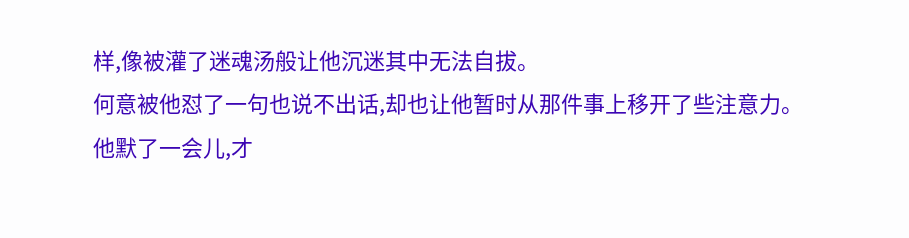样,像被灌了迷魂汤般让他沉迷其中无法自拔。
何意被他怼了一句也说不出话,却也让他暂时从那件事上移开了些注意力。
他默了一会儿,才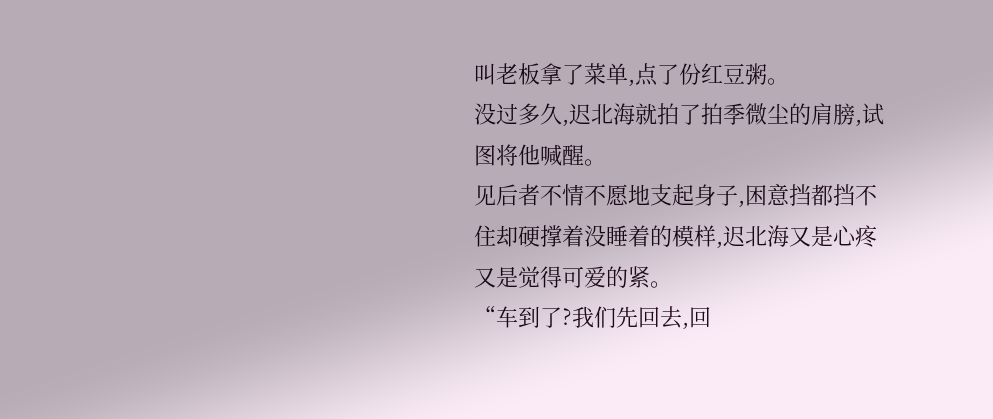叫老板拿了菜单,点了份红豆粥。
没过多久,迟北海就拍了拍季微尘的肩膀,试图将他喊醒。
见后者不情不愿地支起身子,困意挡都挡不住却硬撑着没睡着的模样,迟北海又是心疼又是觉得可爱的紧。
“车到了?我们先回去,回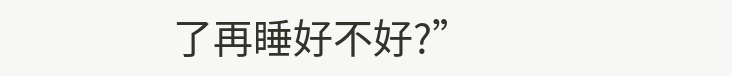了再睡好不好?”